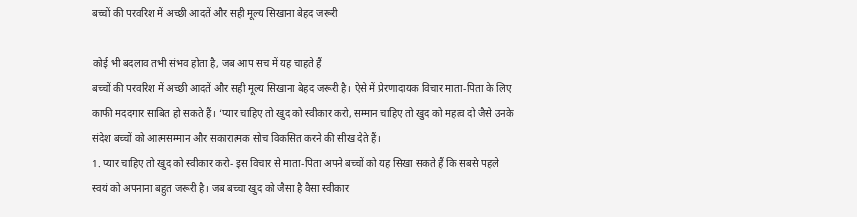बच्चों की परवरिश में अच्छी आदतें और सही मूल्य सिखाना बेहद जरूरी

कोई भी बदलाव तभी संभव होता है, जब आप सच में यह चाहते हैं
बच्चों की परवरिश में अच्छी आदतें और सही मूल्य सिखाना बेहद जरूरी है। ऐसे में प्रेरणादायक विचार माता-पिता के लिए काफी मददगार साबित हो सकते हैं। ‘प्यार चाहिए तो खुद को स्वीकार करो, सम्मान चाहिए तो खुद को महत्व दो जैसे उनके संदेश बच्चों को आत्मसम्मान और सकारात्मक सोच विकसित करने की सीख देते हैं।
1. प्यार चाहिए तो खुद को स्वीकार करो- इस विचार से माता-पिता अपने बच्चों को यह सिखा सकते हैं कि सबसे पहले स्वयं को अपनाना बहुत जरूरी है। जब बच्चा खुद को जैसा है वैसा स्वीकार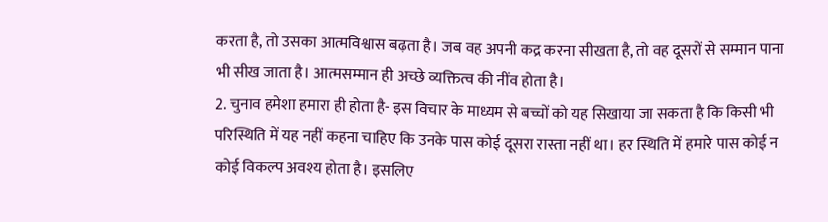करता है, तो उसका आत्मविश्वास बढ़ता है। जब वह अपनी कद्र करना सीखता है, तो वह दूसरों से सम्मान पाना भी सीख जाता है। आत्मसम्मान ही अच्छे व्यक्तित्व की नींव होता है।
2. चुनाव हमेशा हमारा ही होता है- इस विचार के माध्यम से बच्चों को यह सिखाया जा सकता है कि किसी भी परिस्थिति में यह नहीं कहना चाहिए कि उनके पास कोई दूसरा रास्ता नहीं था। हर स्थिति में हमारे पास कोई न कोई विकल्प अवश्य होता है। इसलिए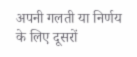अपनी गलती या निर्णय के लिए दूसरों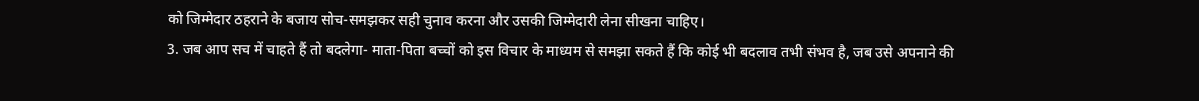को जिम्मेदार ठहराने के बजाय सोच-समझकर सही चुनाव करना और उसकी जिम्मेदारी लेना सीखना चाहिए।
3. जब आप सच में चाहते हैं तो बदलेगा- माता-पिता बच्चों को इस विचार के माध्यम से समझा सकते हैं कि कोई भी बदलाव तभी संभव है, जब उसे अपनाने की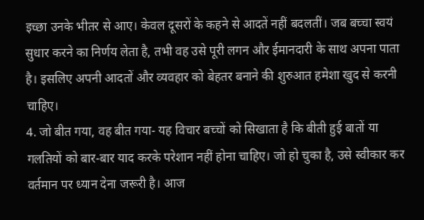इच्छा उनके भीतर से आए। केवल दूसरों के कहने से आदतें नहीं बदलतीं। जब बच्चा स्वयं सुधार करने का निर्णय लेता है, तभी वह उसे पूरी लगन और ईमानदारी के साथ अपना पाता है। इसलिए अपनी आदतों और व्यवहार को बेहतर बनाने की शुरुआत हमेशा खुद से करनी चाहिए।
4. जो बीत गया, वह बीत गया- यह विचार बच्चों को सिखाता है कि बीती हुई बातों या गलतियों को बार-बार याद करके परेशान नहीं होना चाहिए। जो हो चुका है, उसे स्वीकार कर वर्तमान पर ध्यान देना जरूरी है। आज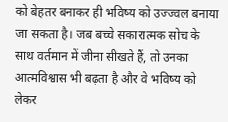को बेहतर बनाकर ही भविष्य को उज्ज्वल बनाया जा सकता है। जब बच्चे सकारात्मक सोच के साथ वर्तमान में जीना सीखते हैं, तो उनका आत्मविश्वास भी बढ़ता है और वे भविष्य को लेकर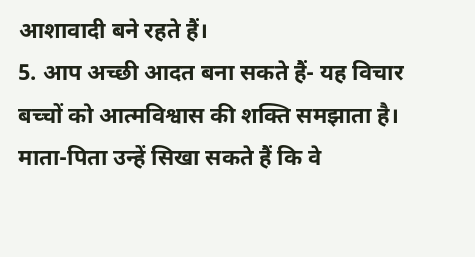आशावादी बने रहते हैं।
5. आप अच्छी आदत बना सकते हैं- यह विचार बच्चों को आत्मविश्वास की शक्ति समझाता है। माता-पिता उन्हें सिखा सकते हैं कि वे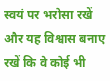स्वयं पर भरोसा रखें और यह विश्वास बनाए रखें कि वे कोई भी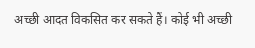अच्छी आदत विकसित कर सकते हैं। कोई भी अच्छी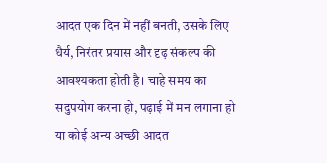आदत एक दिन में नहीं बनती, उसके लिए धैर्य, निरंतर प्रयास और दृढ़ संकल्प की आवश्यकता होती है। चाहे समय का सदुपयोग करना हो, पढ़ाई में मन लगाना हो या कोई अन्य अच्छी आदत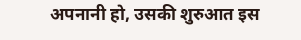अपनानी हो, उसकी शुरुआत इस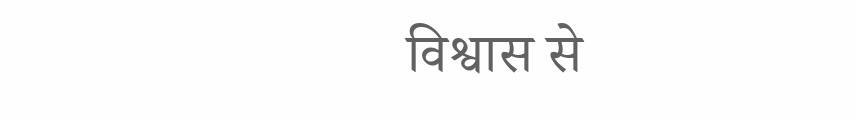विश्वास से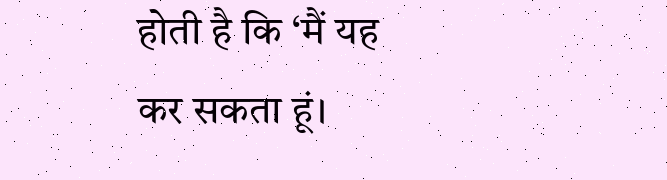होती है कि ‘मैं यह कर सकता हूं।